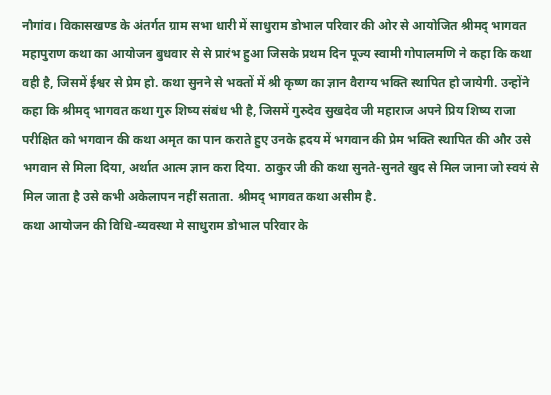नौगांव। विकासखण्ड के अंतर्गत ग्राम सभा धारी में साधुराम डोभाल परिवार की ओर से आयोजित श्रीमद् भागवत महापुराण कथा का आयोजन बुधवार से से प्रारंभ हुआ जिसके प्रथम दिन पूज्य स्वामी गोपालमणि ने कहा कि कथा वही है, जिसमें ईश्वर से प्रेम हो. कथा सुनने से भक्तों में श्री कृष्ण का ज्ञान वैराग्य भक्ति स्थापित हो जायेगी. उन्होंने कहा कि श्रीमद् भागवत कथा गुरु शिष्य संबंध भी है, जिसमें गुरुदेव सुखदेव जी महाराज अपने प्रिय शिष्य राजा परीक्षित को भगवान की कथा अमृत का पान कराते हुए उनके ह्रदय में भगवान की प्रेम भक्ति स्थापित की और उसे भगवान से मिला दिया, अर्थात आत्म ज्ञान करा दिया. ठाकुर जी की कथा सुनते-सुनते खुद से मिल जाना जो स्वयं से मिल जाता है उसे कभी अकेलापन नहीं सताता. श्रीमद् भागवत कथा असीम है.
कथा आयोजन की विधि-व्यवस्था मे साधुराम डोभाल परिवार के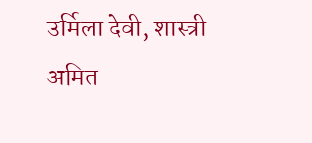उर्मिला देवी, शास्त्री अमित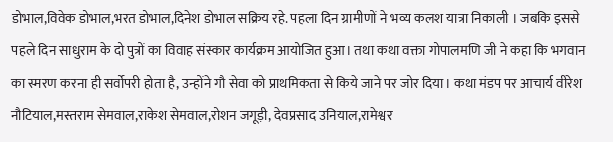डोभाल,विवेक डोभाल,भरत डोभाल,दिनेश डोभाल सक्रिय रहे. पहला दिन ग्रामीणों ने भव्य कलश यात्रा निकाली । जबकि इससे पहले दिन साधुराम के दो पुत्रों का विवाह संस्कार कार्यक्रम आयोजित हुआ। तथा कथा वक्ता गोपालमणि जी ने कहा कि भगवान का स्मरण करना ही सर्वोपरी होता है, उन्होंने गौ सेवा को प्राथमिकता से किये जाने पर जोर दिया। कथा मंडप पर आचार्य वीरेश नौटियाल,मस्तराम सेमवाल,राकेश सेमवाल,रोशन जगूड़ी, देवप्रसाद उनियाल,रामेश्वर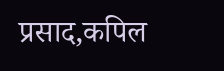प्रसाद,कपिल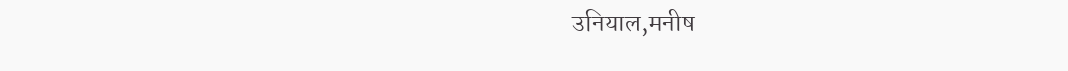उनियाल,मनीष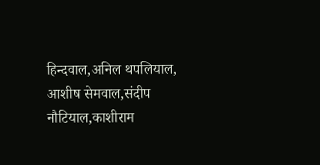हिन्दवाल,अनिल थपलियाल, आशीष सेमवाल,संदीप नौटियाल,काशीराम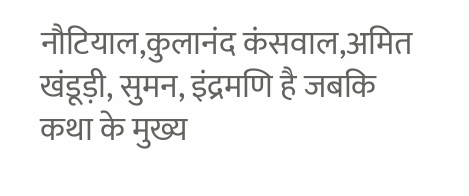नौटियाल,कुलानंद कंसवाल,अमित खंडूड़ी, सुमन, इंद्रमणि है जबकि कथा के मुख्य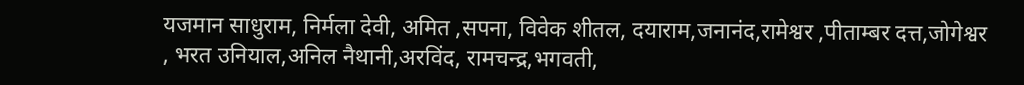यजमान साधुराम, निर्मला देवी, अमित ,सपना, विवेक शीतल, दयाराम,जनानंद,रामेश्वर ,पीताम्बर दत्त,जोगेश्वर , भरत उनियाल,अनिल नैथानी,अरविंद, रामचन्द्र,भगवती,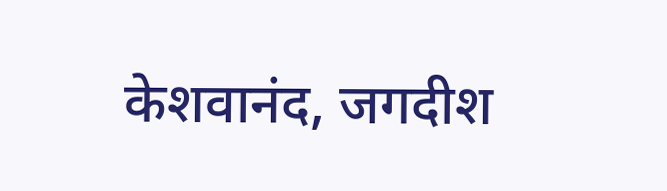केशवानंद, जगदीश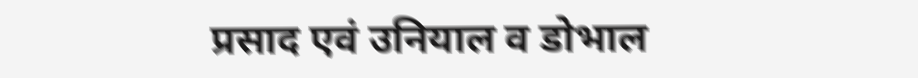प्रसाद एवं उनियाल व डोभाल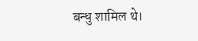बन्धु शामिल थे।